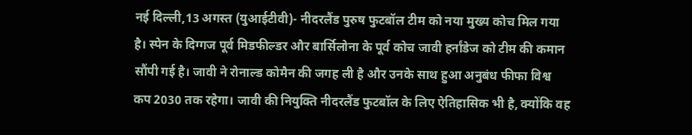नई दिल्ली,13 अगस्त (युआईटीवी)- नीदरलैंड पुरुष फुटबॉल टीम को नया मुख्य कोच मिल गया है। स्पेन के दिग्गज पूर्व मिडफील्डर और बार्सिलोना के पूर्व कोच जावी हर्नांडेज को टीम की कमान सौंपी गई है। जावी ने रोनाल्ड कोमैन की जगह ली है और उनके साथ हुआ अनुबंध फीफा विश्व कप 2030 तक रहेगा। जावी की नियुक्ति नीदरलैंड फुटबॉल के लिए ऐतिहासिक भी है, क्योंकि वह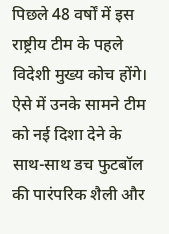पिछले 48 वर्षों में इस राष्ट्रीय टीम के पहले विदेशी मुख्य कोच होंगे। ऐसे में उनके सामने टीम को नई दिशा देने के साथ-साथ डच फुटबॉल की पारंपरिक शैली और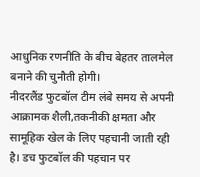आधुनिक रणनीति के बीच बेहतर तालमेल बनाने की चुनौती होगी।
नीदरलैंड फुटबॉल टीम लंबे समय से अपनी आक्रामक शैली,तकनीकी क्षमता और सामूहिक खेल के लिए पहचानी जाती रही है। डच फुटबॉल की पहचान पर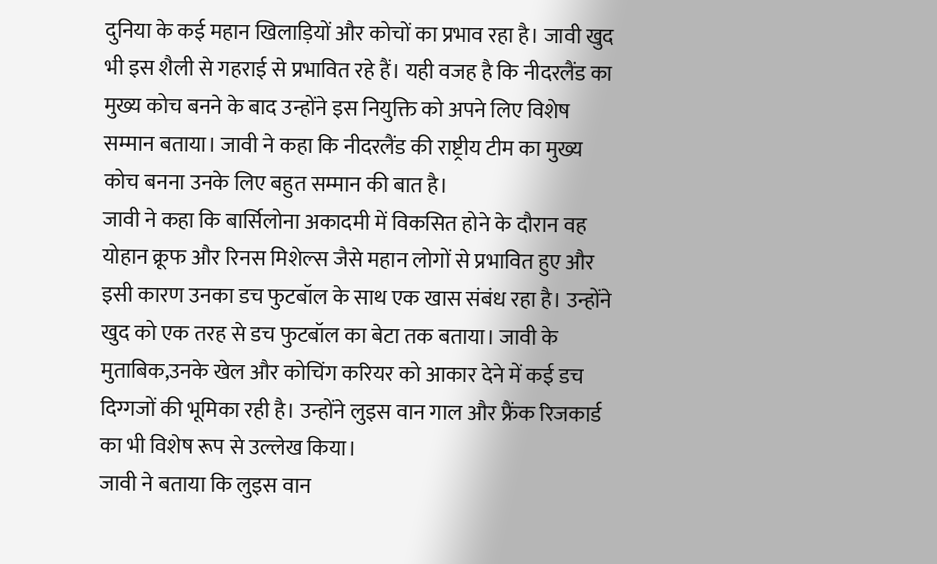दुनिया के कई महान खिलाड़ियों और कोचों का प्रभाव रहा है। जावी खुद भी इस शैली से गहराई से प्रभावित रहे हैं। यही वजह है कि नीदरलैंड का मुख्य कोच बनने के बाद उन्होंने इस नियुक्ति को अपने लिए विशेष सम्मान बताया। जावी ने कहा कि नीदरलैंड की राष्ट्रीय टीम का मुख्य कोच बनना उनके लिए बहुत सम्मान की बात है।
जावी ने कहा कि बार्सिलोना अकादमी में विकसित होने के दौरान वह योहान क्रूफ और रिनस मिशेल्स जैसे महान लोगों से प्रभावित हुए और इसी कारण उनका डच फुटबॉल के साथ एक खास संबंध रहा है। उन्होंने खुद को एक तरह से डच फुटबॉल का बेटा तक बताया। जावी के मुताबिक,उनके खेल और कोचिंग करियर को आकार देने में कई डच दिग्गजों की भूमिका रही है। उन्होंने लुइस वान गाल और फ्रैंक रिजकार्ड का भी विशेष रूप से उल्लेख किया।
जावी ने बताया कि लुइस वान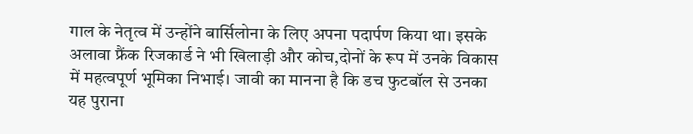गाल के नेतृत्व में उन्होंने बार्सिलोना के लिए अपना पदार्पण किया था। इसके अलावा फ्रैंक रिजकार्ड ने भी खिलाड़ी और कोच,दोनों के रूप में उनके विकास में महत्वपूर्ण भूमिका निभाई। जावी का मानना है कि डच फुटबॉल से उनका यह पुराना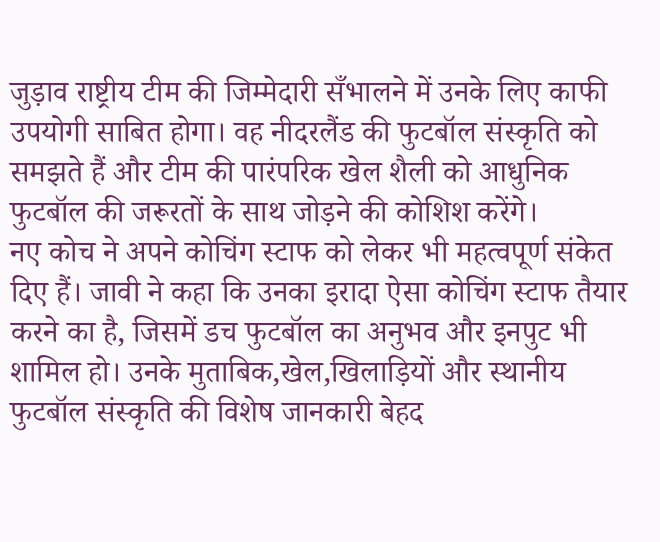जुड़ाव राष्ट्रीय टीम की जिम्मेदारी सँभालने में उनके लिए काफी उपयोगी साबित होगा। वह नीदरलैंड की फुटबॉल संस्कृति को समझते हैं और टीम की पारंपरिक खेल शैली को आधुनिक फुटबॉल की जरूरतों के साथ जोड़ने की कोशिश करेंगे।
नए कोच ने अपने कोचिंग स्टाफ को लेकर भी महत्वपूर्ण संकेत दिए हैं। जावी ने कहा कि उनका इरादा ऐसा कोचिंग स्टाफ तैयार करने का है, जिसमें डच फुटबॉल का अनुभव और इनपुट भी शामिल हो। उनके मुताबिक,खेल,खिलाड़ियों और स्थानीय फुटबॉल संस्कृति की विशेष जानकारी बेहद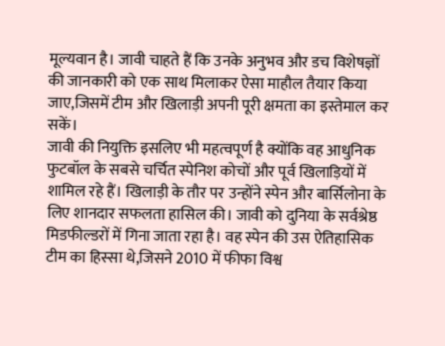मूल्यवान है। जावी चाहते हैं कि उनके अनुभव और डच विशेषज्ञों की जानकारी को एक साथ मिलाकर ऐसा माहौल तैयार किया जाए,जिसमें टीम और खिलाड़ी अपनी पूरी क्षमता का इस्तेमाल कर सकें।
जावी की नियुक्ति इसलिए भी महत्वपूर्ण है क्योंकि वह आधुनिक फुटबॉल के सबसे चर्चित स्पेनिश कोचों और पूर्व खिलाड़ियों में शामिल रहे हैं। खिलाड़ी के तौर पर उन्होंने स्पेन और बार्सिलोना के लिए शानदार सफलता हासिल की। जावी को दुनिया के सर्वश्रेष्ठ मिडफील्डरों में गिना जाता रहा है। वह स्पेन की उस ऐतिहासिक टीम का हिस्सा थे,जिसने 2010 में फीफा विश्व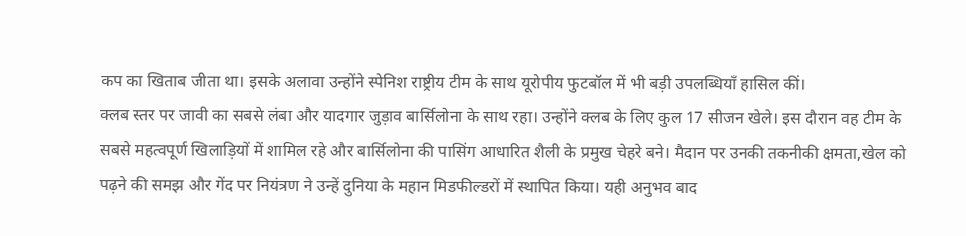कप का खिताब जीता था। इसके अलावा उन्होंने स्पेनिश राष्ट्रीय टीम के साथ यूरोपीय फुटबॉल में भी बड़ी उपलब्धियाँ हासिल कीं।
क्लब स्तर पर जावी का सबसे लंबा और यादगार जुड़ाव बार्सिलोना के साथ रहा। उन्होंने क्लब के लिए कुल 17 सीजन खेले। इस दौरान वह टीम के सबसे महत्वपूर्ण खिलाड़ियों में शामिल रहे और बार्सिलोना की पासिंग आधारित शैली के प्रमुख चेहरे बने। मैदान पर उनकी तकनीकी क्षमता,खेल को पढ़ने की समझ और गेंद पर नियंत्रण ने उन्हें दुनिया के महान मिडफील्डरों में स्थापित किया। यही अनुभव बाद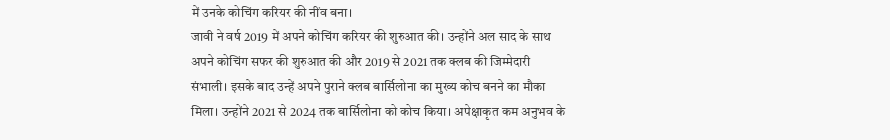में उनके कोचिंग करियर की नींव बना।
जावी ने वर्ष 2019 में अपने कोचिंग करियर की शुरुआत की। उन्होंने अल साद के साथ अपने कोचिंग सफर की शुरुआत की और 2019 से 2021 तक क्लब की जिम्मेदारी संभाली। इसके बाद उन्हें अपने पुराने क्लब बार्सिलोना का मुख्य कोच बनने का मौका मिला। उन्होंने 2021 से 2024 तक बार्सिलोना को कोच किया। अपेक्षाकृत कम अनुभव के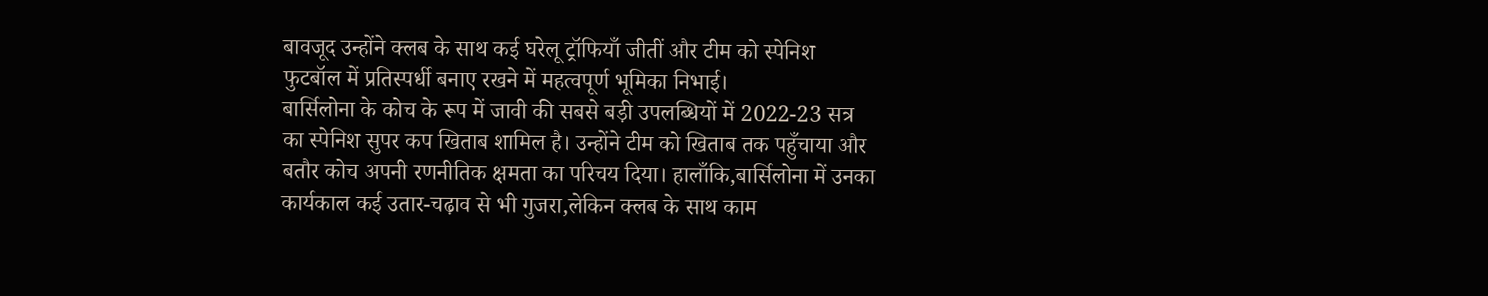बावजूद उन्होंने क्लब के साथ कई घरेलू ट्रॉफियाँ जीतीं और टीम को स्पेनिश फुटबॉल में प्रतिस्पर्धी बनाए रखने में महत्वपूर्ण भूमिका निभाई।
बार्सिलोना के कोच के रूप में जावी की सबसे बड़ी उपलब्धियों में 2022-23 सत्र का स्पेनिश सुपर कप खिताब शामिल है। उन्होंने टीम को खिताब तक पहुँचाया और बतौर कोच अपनी रणनीतिक क्षमता का परिचय दिया। हालाँकि,बार्सिलोना में उनका कार्यकाल कई उतार-चढ़ाव से भी गुजरा,लेकिन क्लब के साथ काम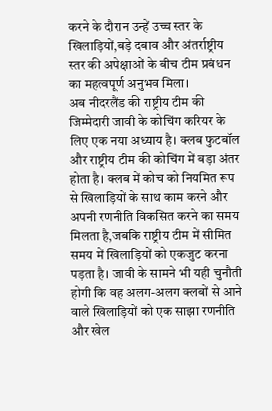करने के दौरान उन्हें उच्च स्तर के खिलाड़ियों,बड़े दबाव और अंतर्राष्ट्रीय स्तर की अपेक्षाओं के बीच टीम प्रबंधन का महत्वपूर्ण अनुभव मिला।
अब नीदरलैंड की राष्ट्रीय टीम की जिम्मेदारी जावी के कोचिंग करियर के लिए एक नया अध्याय है। क्लब फुटबॉल और राष्ट्रीय टीम की कोचिंग में बड़ा अंतर होता है। क्लब में कोच को नियमित रूप से खिलाड़ियों के साथ काम करने और अपनी रणनीति विकसित करने का समय मिलता है,जबकि राष्ट्रीय टीम में सीमित समय में खिलाड़ियों को एकजुट करना पड़ता है। जावी के सामने भी यही चुनौती होगी कि वह अलग-अलग क्लबों से आने वाले खिलाड़ियों को एक साझा रणनीति और खेल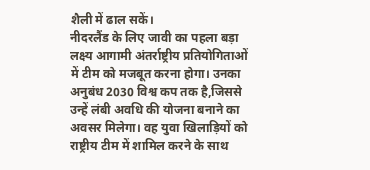शैली में ढाल सकें।
नीदरलैंड के लिए जावी का पहला बड़ा लक्ष्य आगामी अंतर्राष्ट्रीय प्रतियोगिताओं में टीम को मजबूत करना होगा। उनका अनुबंध 2030 विश्व कप तक है,जिससे उन्हें लंबी अवधि की योजना बनाने का अवसर मिलेगा। वह युवा खिलाड़ियों को राष्ट्रीय टीम में शामिल करने के साथ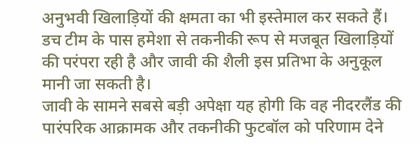अनुभवी खिलाड़ियों की क्षमता का भी इस्तेमाल कर सकते हैं। डच टीम के पास हमेशा से तकनीकी रूप से मजबूत खिलाड़ियों की परंपरा रही है और जावी की शैली इस प्रतिभा के अनुकूल मानी जा सकती है।
जावी के सामने सबसे बड़ी अपेक्षा यह होगी कि वह नीदरलैंड की पारंपरिक आक्रामक और तकनीकी फुटबॉल को परिणाम देने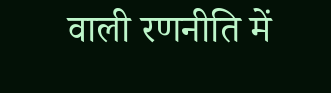वाली रणनीति में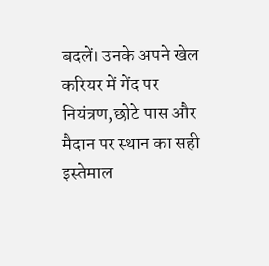बदलें। उनके अपने खेल करियर में गेंद पर नियंत्रण,छोटे पास और मैदान पर स्थान का सही इस्तेमाल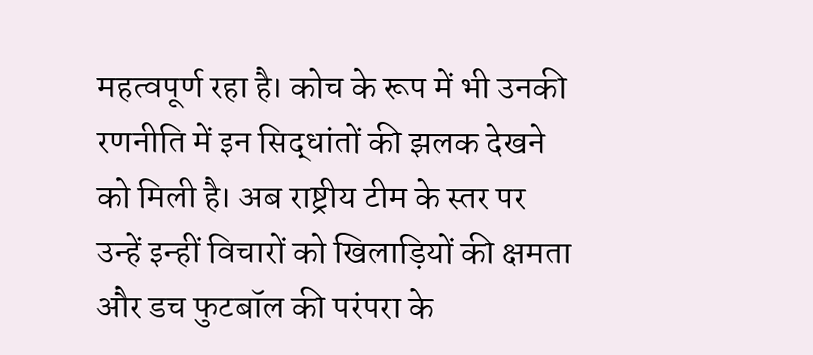महत्वपूर्ण रहा है। कोच के रूप में भी उनकी रणनीति में इन सिद्धांतों की झलक देखने को मिली है। अब राष्ट्रीय टीम के स्तर पर उन्हें इन्हीं विचारों को खिलाड़ियों की क्षमता और डच फुटबॉल की परंपरा के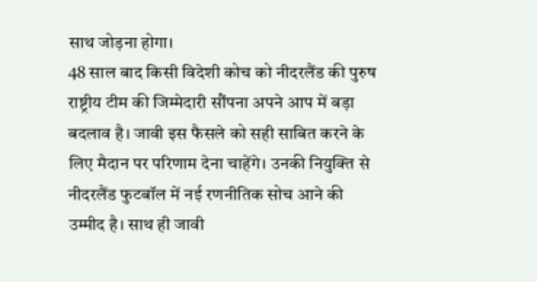साथ जोड़ना होगा।
48 साल बाद किसी विदेशी कोच को नीदरलैंड की पुरुष राष्ट्रीय टीम की जिम्मेदारी सौंपना अपने आप में बड़ा बदलाव है। जावी इस फैसले को सही साबित करने के लिए मैदान पर परिणाम देना चाहेंगे। उनकी नियुक्ति से नीदरलैंड फुटबॉल में नई रणनीतिक सोच आने की उम्मीद है। साथ ही जावी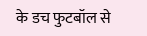के डच फुटबॉल से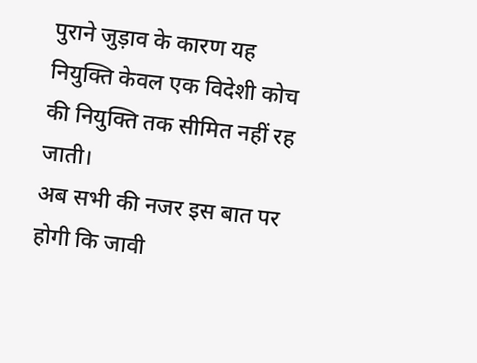पुराने जुड़ाव के कारण यह नियुक्ति केवल एक विदेशी कोच की नियुक्ति तक सीमित नहीं रह जाती।
अब सभी की नजर इस बात पर होगी कि जावी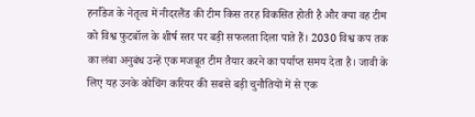हर्नांडेज के नेतृत्व में नीदरलैंड की टीम किस तरह विकसित होती है और क्या वह टीम को विश्व फुटबॉल के शीर्ष स्तर पर बड़ी सफलता दिला पाते हैं। 2030 विश्व कप तक का लंबा अनुबंध उन्हें एक मजबूत टीम तैयार करने का पर्याप्त समय देता है। जावी के लिए यह उनके कोचिंग करियर की सबसे बड़ी चुनौतियों में से एक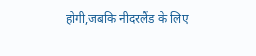होगी,जबकि नीदरलैंड के लिए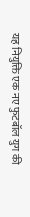यह नियुक्ति एक नए फुटबॉल युग की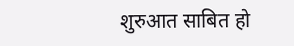शुरुआत साबित हो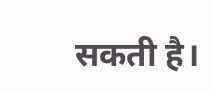सकती है।